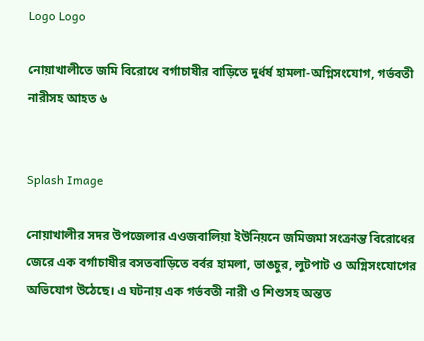Logo Logo

নোয়াখালীতে জমি বিরোধে বর্গাচাষীর বাড়িতে দুর্ধর্ষ হামলা-অগ্নিসংযোগ, গর্ভবতী নারীসহ আহত ৬


Splash Image

নোয়াখালীর সদর উপজেলার এওজবালিয়া ইউনিয়নে জমিজমা সংক্রান্ত বিরোধের জেরে এক বর্গাচাষীর বসতবাড়িতে বর্বর হামলা, ভাঙচুর, লুটপাট ও অগ্নিসংযোগের অভিযোগ উঠেছে। এ ঘটনায় এক গর্ভবতী নারী ও শিশুসহ অন্তত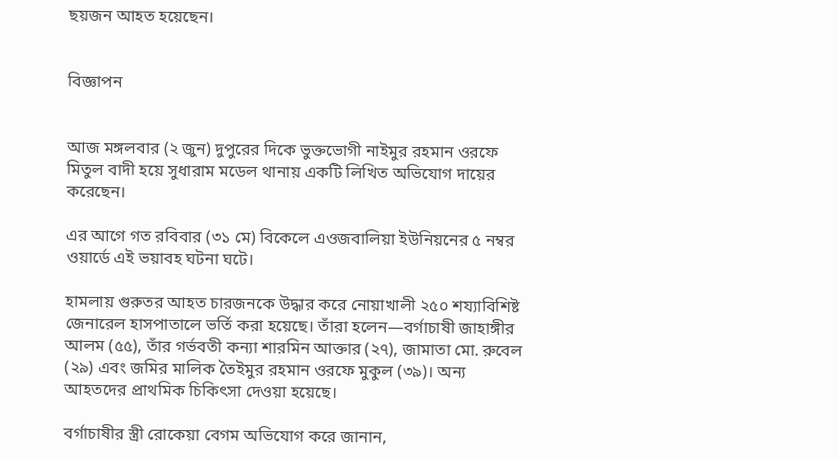ছয়জন আহত হয়েছেন।


বিজ্ঞাপন


আজ মঙ্গলবার (২ জুন) দুপুরের দিকে ভুক্তভোগী নাইমুর রহমান ওরফে মিতুল বাদী হয়ে সুধারাম মডেল থানায় একটি লিখিত অভিযোগ দায়ের করেছেন।

এর আগে গত রবিবার (৩১ মে) বিকেলে এওজবালিয়া ইউনিয়নের ৫ নম্বর ওয়ার্ডে এই ভয়াবহ ঘটনা ঘটে।

হামলায় গুরুতর আহত চারজনকে উদ্ধার করে নোয়াখালী ২৫০ শয্যাবিশিষ্ট জেনারেল হাসপাতালে ভর্তি করা হয়েছে। তাঁরা হলেন—বর্গাচাষী জাহাঙ্গীর আলম (৫৫), তাঁর গর্ভবতী কন্যা শারমিন আক্তার (২৭), জামাতা মো. রুবেল (২৯) এবং জমির মালিক তৈইমুর রহমান ওরফে মুকুল (৩৯)। অন্য আহতদের প্রাথমিক চিকিৎসা দেওয়া হয়েছে।

বর্গাচাষীর স্ত্রী রোকেয়া বেগম অভিযোগ করে জানান,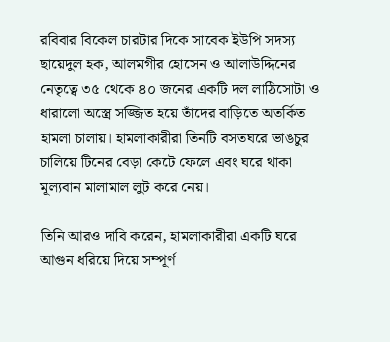রবিবার বিকেল চারটার দিকে সাবেক ইউপি সদস্য ছায়েদুল হক, আলমগীর হোসেন ও আলাউদ্দিনের নেতৃত্বে ৩৫ থেকে ৪০ জনের একটি দল লাঠিসোটা ও ধারালো অস্ত্রে সজ্জিত হয়ে তাঁদের বাড়িতে অতর্কিত হামলা চালায়। হামলাকারীরা তিনটি বসতঘরে ভাঙচুর চালিয়ে টিনের বেড়া কেটে ফেলে এবং ঘরে থাকা মূল্যবান মালামাল লুট করে নেয়।

তিনি আরও দাবি করেন, হামলাকারীরা একটি ঘরে আগুন ধরিয়ে দিয়ে সম্পূর্ণ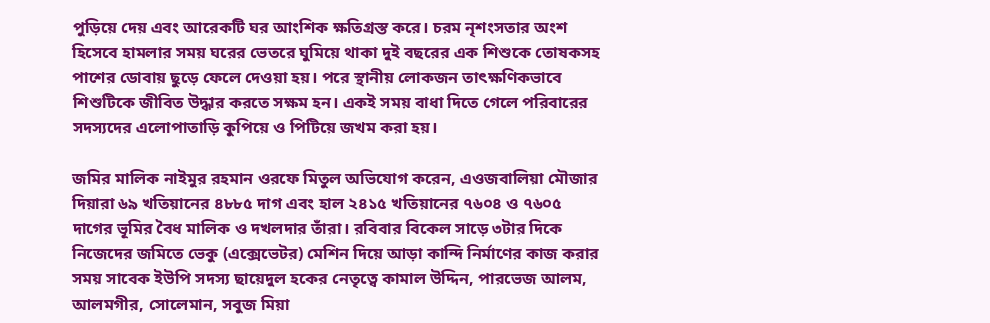পুড়িয়ে দেয় এবং আরেকটি ঘর আংশিক ক্ষতিগ্রস্ত করে। চরম নৃশংসতার অংশ হিসেবে হামলার সময় ঘরের ভেতরে ঘুমিয়ে থাকা দুই বছরের এক শিশুকে তোষকসহ পাশের ডোবায় ছুড়ে ফেলে দেওয়া হয়। পরে স্থানীয় লোকজন তাৎক্ষণিকভাবে শিশুটিকে জীবিত উদ্ধার করতে সক্ষম হন। একই সময় বাধা দিতে গেলে পরিবারের সদস্যদের এলোপাতাড়ি কুপিয়ে ও পিটিয়ে জখম করা হয়।

জমির মালিক নাইমুর রহমান ওরফে মিতুল অভিযোগ করেন, এওজবালিয়া মৌজার দিয়ারা ৬৯ খতিয়ানের ৪৮৮৫ দাগ এবং হাল ২৪১৫ খতিয়ানের ৭৬০৪ ও ৭৬০৫ দাগের ভূমির বৈধ মালিক ও দখলদার তাঁরা। রবিবার বিকেল সাড়ে ৩টার দিকে নিজেদের জমিতে ভেকু (এক্সেভেটর) মেশিন দিয়ে আড়া কান্দি নির্মাণের কাজ করার সময় সাবেক ইউপি সদস্য ছায়েদুল হকের নেতৃত্বে কামাল উদ্দিন, পারভেজ আলম, আলমগীর, সোলেমান, সবুজ মিয়া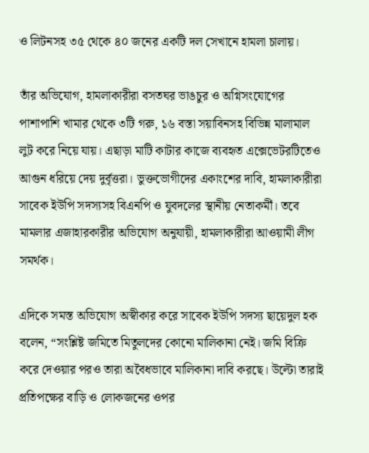ও লিটনসহ ৩৫ থেকে ৪০ জনের একটি দল সেখানে হামলা চালায়।

তাঁর অভিযোগ, হামলাকারীরা বসতঘর ভাঙচুর ও অগ্নিসংযোগের পাশাপাশি খামার থেকে ৩টি গরু, ১৬ বস্তা সয়াবিনসহ বিভিন্ন মালামাল লুট করে নিয়ে যায়। এছাড়া মাটি কাটার কাজে ব্যবহৃত এক্সেভেটরটিতেও আগুন ধরিয়ে দেয় দুর্বৃত্তরা। ভুক্তভোগীদের একাংশের দাবি, হামলাকারীরা সাবেক ইউপি সদস্যসহ বিএনপি ও যুবদলের স্থানীয় নেতাকর্মী। তবে মামলার এজাহারকারীর অভিযোগ অনুযায়ী, হামলাকারীরা আওয়ামী লীগ সমর্থক।

এদিকে সমস্ত অভিযোগ অস্বীকার করে সাবেক ইউপি সদস্য ছায়েদুল হক বলেন, “সংশ্লিষ্ট জমিতে মিতুলদের কোনো মালিকানা নেই। জমি বিক্রি করে দেওয়ার পরও তারা অবৈধভাবে মালিকানা দাবি করছে। উল্টো তারাই প্রতিপক্ষের বাড়ি ও লোকজনের ওপর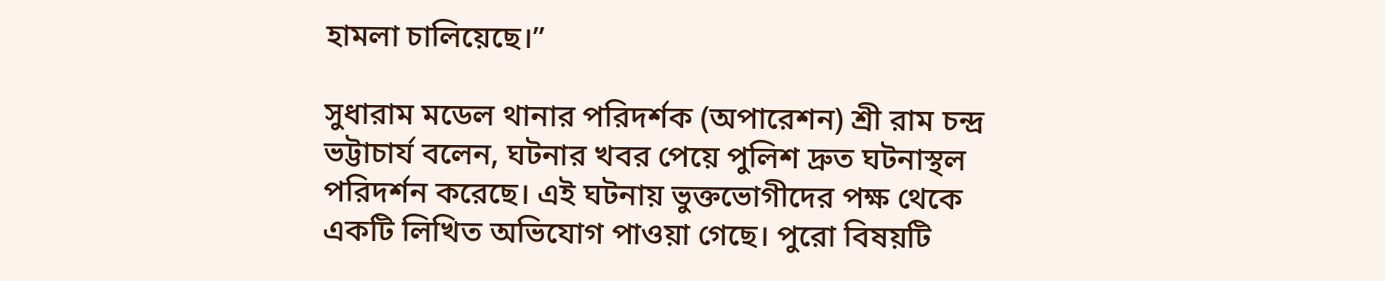হামলা চালিয়েছে।”

সুধারাম মডেল থানার পরিদর্শক (অপারেশন) শ্রী রাম চন্দ্র ভট্টাচার্য বলেন, ঘটনার খবর পেয়ে পুলিশ দ্রুত ঘটনাস্থল পরিদর্শন করেছে। এই ঘটনায় ভুক্তভোগীদের পক্ষ থেকে একটি লিখিত অভিযোগ পাওয়া গেছে। পুরো বিষয়টি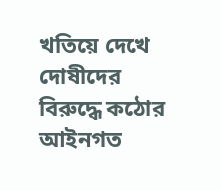খতিয়ে দেখে দোষীদের বিরুদ্ধে কঠোর আইনগত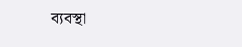ব্যবস্থা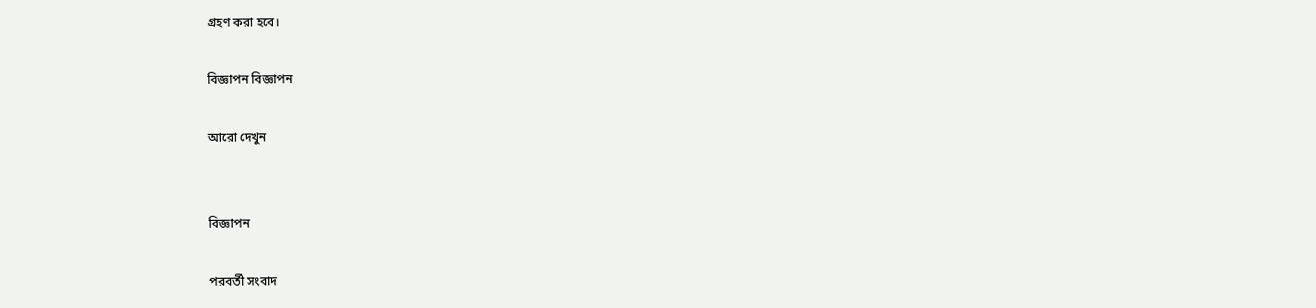গ্রহণ করা হবে।

বিজ্ঞাপন বিজ্ঞাপন

আরো দেখুন


বিজ্ঞাপন

পরবর্তী সংবাদ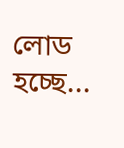লোড হচ্ছে...